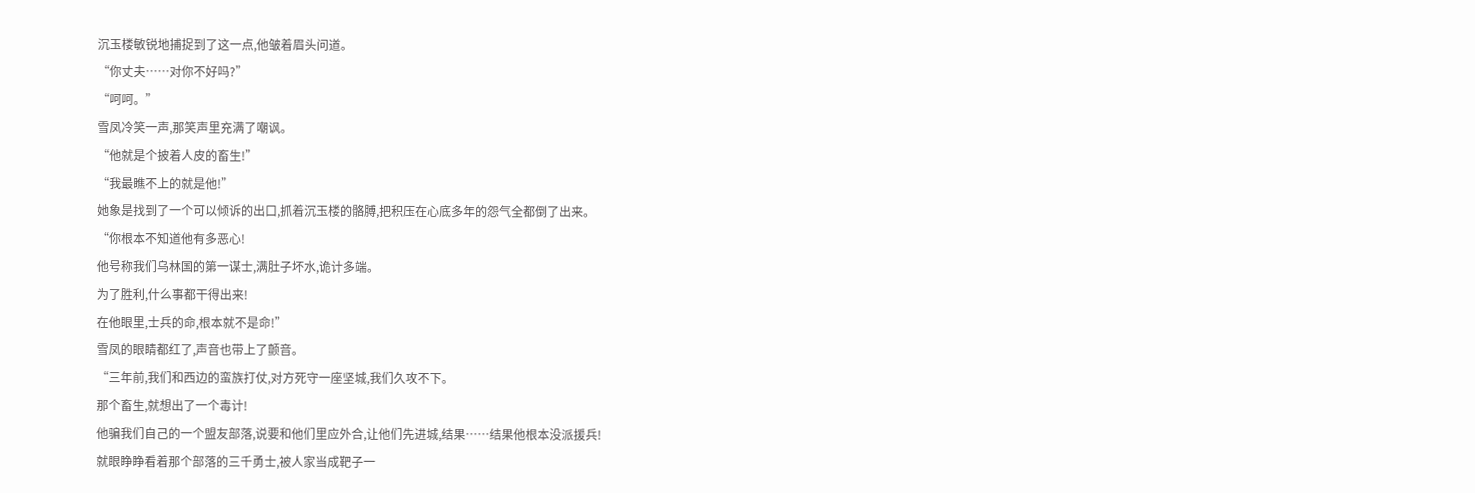沉玉楼敏锐地捕捉到了这一点,他皱着眉头问道。
“你丈夫……对你不好吗?”
“呵呵。”
雪凤冷笑一声,那笑声里充满了嘲讽。
“他就是个披着人皮的畜生!”
“我最瞧不上的就是他!”
她象是找到了一个可以倾诉的出口,抓着沉玉楼的骼膊,把积压在心底多年的怨气全都倒了出来。
“你根本不知道他有多恶心!
他号称我们乌林国的第一谋士,满肚子坏水,诡计多端。
为了胜利,什么事都干得出来!
在他眼里,士兵的命,根本就不是命!”
雪凤的眼睛都红了,声音也带上了颤音。
“三年前,我们和西边的蛮族打仗,对方死守一座坚城,我们久攻不下。
那个畜生,就想出了一个毒计!
他骗我们自己的一个盟友部落,说要和他们里应外合,让他们先进城,结果……结果他根本没派援兵!
就眼睁睁看着那个部落的三千勇士,被人家当成靶子一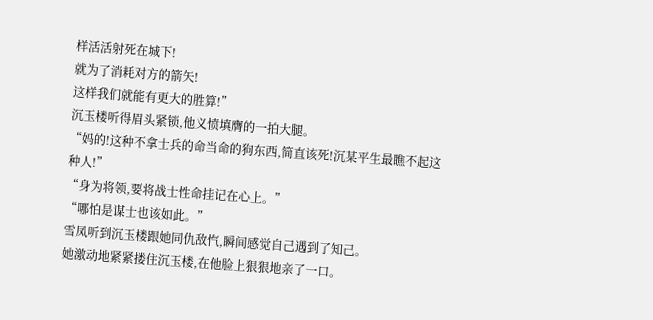样活活射死在城下!
就为了消耗对方的箭矢!
这样我们就能有更大的胜算!”
沉玉楼听得眉头紧锁,他义愤填膺的一拍大腿。
“妈的!这种不拿士兵的命当命的狗东西,简直该死!沉某平生最瞧不起这种人!”
“身为将领,要将战士性命挂记在心上。”
“哪怕是谋士也该如此。”
雪凤听到沉玉楼跟她同仇敌忾,瞬间感觉自己遇到了知己。
她激动地紧紧搂住沉玉楼,在他脸上狠狠地亲了一口。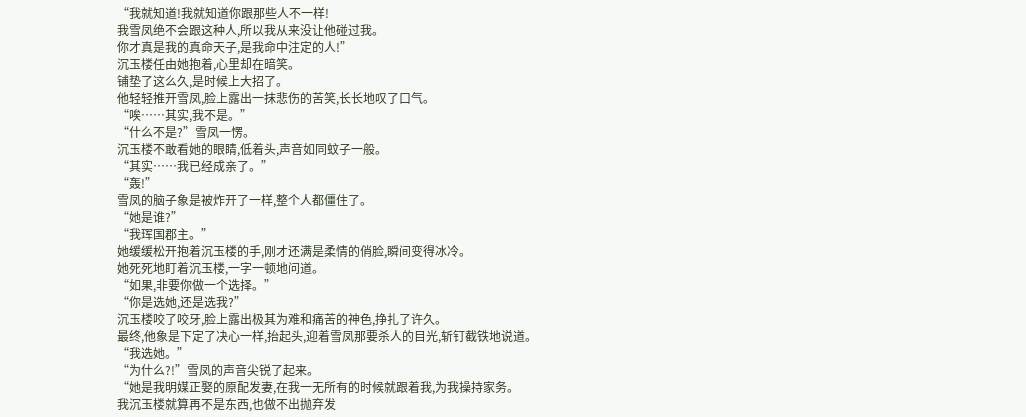“我就知道!我就知道你跟那些人不一样!
我雪凤绝不会跟这种人,所以我从来没让他碰过我。
你才真是我的真命天子,是我命中注定的人!”
沉玉楼任由她抱着,心里却在暗笑。
铺垫了这么久,是时候上大招了。
他轻轻推开雪凤,脸上露出一抹悲伤的苦笑,长长地叹了口气。
“唉……其实,我不是。”
“什么不是?”雪凤一愣。
沉玉楼不敢看她的眼睛,低着头,声音如同蚊子一般。
“其实……我已经成亲了。”
“轰!”
雪凤的脑子象是被炸开了一样,整个人都僵住了。
“她是谁?”
“我珲国郡主。”
她缓缓松开抱着沉玉楼的手,刚才还满是柔情的俏脸,瞬间变得冰冷。
她死死地盯着沉玉楼,一字一顿地问道。
“如果,非要你做一个选择。”
“你是选她,还是选我?”
沉玉楼咬了咬牙,脸上露出极其为难和痛苦的神色,挣扎了许久。
最终,他象是下定了决心一样,抬起头,迎着雪凤那要杀人的目光,斩钉截铁地说道。
“我选她。”
“为什么?!”雪凤的声音尖锐了起来。
“她是我明媒正娶的原配发妻,在我一无所有的时候就跟着我,为我操持家务。
我沉玉楼就算再不是东西,也做不出抛弃发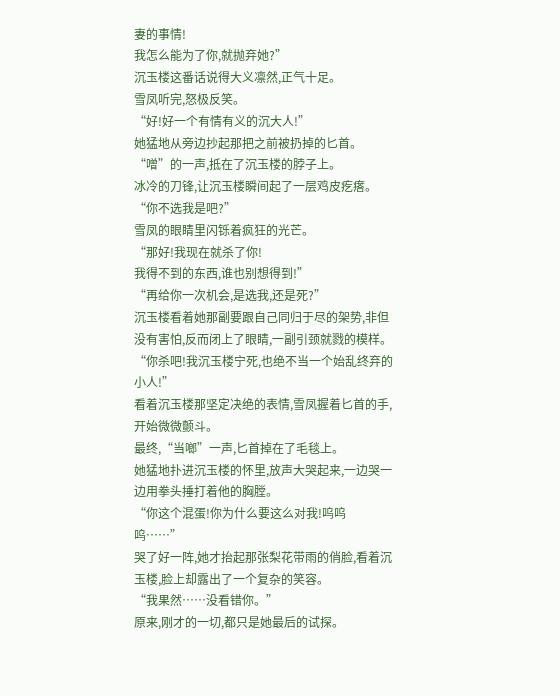妻的事情!
我怎么能为了你,就抛弃她?”
沉玉楼这番话说得大义凛然,正气十足。
雪凤听完,怒极反笑。
“好!好一个有情有义的沉大人!”
她猛地从旁边抄起那把之前被扔掉的匕首。
“噌”的一声,抵在了沉玉楼的脖子上。
冰冷的刀锋,让沉玉楼瞬间起了一层鸡皮疙瘩。
“你不选我是吧?”
雪凤的眼睛里闪铄着疯狂的光芒。
“那好!我现在就杀了你!
我得不到的东西,谁也别想得到!”
“再给你一次机会,是选我,还是死?”
沉玉楼看着她那副要跟自己同归于尽的架势,非但没有害怕,反而闭上了眼睛,一副引颈就戮的模样。
“你杀吧!我沉玉楼宁死,也绝不当一个始乱终弃的小人!”
看着沉玉楼那坚定决绝的表情,雪凤握着匕首的手,开始微微颤斗。
最终,“当啷”一声,匕首掉在了毛毯上。
她猛地扑进沉玉楼的怀里,放声大哭起来,一边哭一边用拳头捶打着他的胸膛。
“你这个混蛋!你为什么要这么对我!呜呜呜……”
哭了好一阵,她才抬起那张梨花带雨的俏脸,看着沉玉楼,脸上却露出了一个复杂的笑容。
“我果然……没看错你。”
原来,刚才的一切,都只是她最后的试探。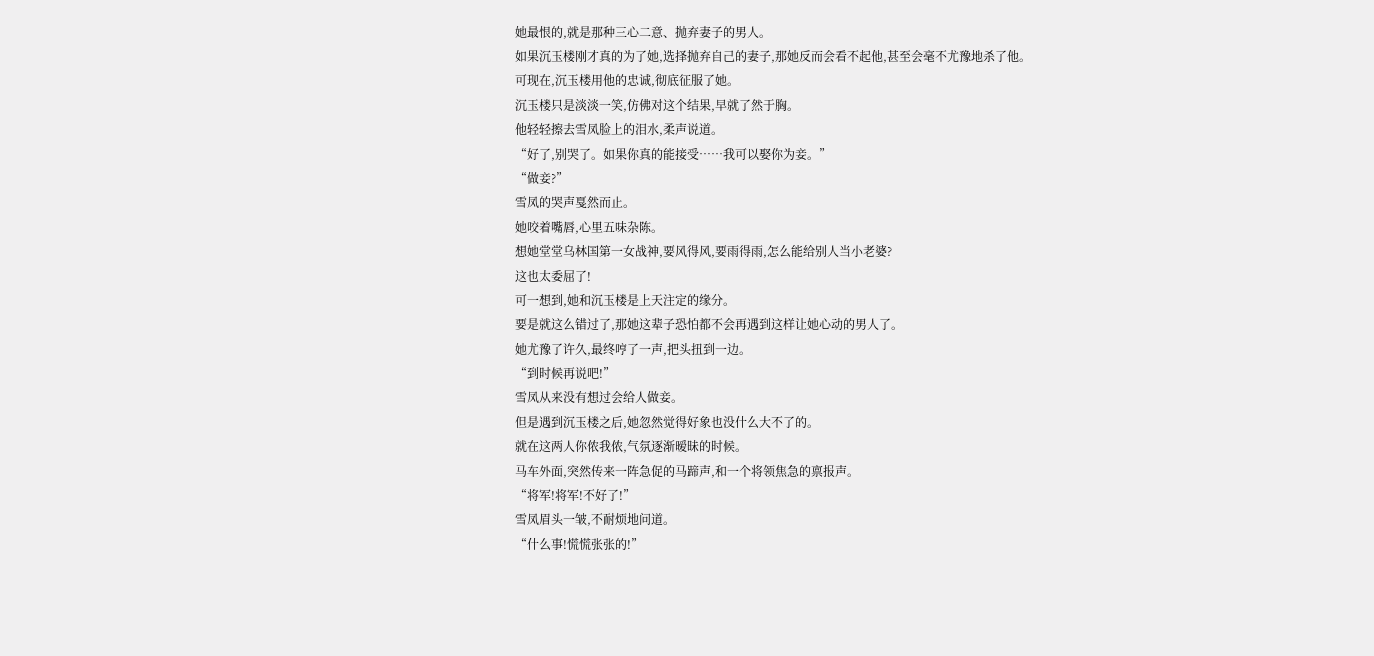她最恨的,就是那种三心二意、抛弃妻子的男人。
如果沉玉楼刚才真的为了她,选择抛弃自己的妻子,那她反而会看不起他,甚至会毫不尤豫地杀了他。
可现在,沉玉楼用他的忠诚,彻底征服了她。
沉玉楼只是淡淡一笑,仿佛对这个结果,早就了然于胸。
他轻轻擦去雪凤脸上的泪水,柔声说道。
“好了,别哭了。如果你真的能接受……我可以娶你为妾。”
“做妾?”
雪凤的哭声戛然而止。
她咬着嘴唇,心里五味杂陈。
想她堂堂乌林国第一女战神,要风得风,要雨得雨,怎么能给别人当小老婆?
这也太委屈了!
可一想到,她和沉玉楼是上天注定的缘分。
要是就这么错过了,那她这辈子恐怕都不会再遇到这样让她心动的男人了。
她尤豫了许久,最终哼了一声,把头扭到一边。
“到时候再说吧!”
雪凤从来没有想过会给人做妾。
但是遇到沉玉楼之后,她忽然觉得好象也没什么大不了的。
就在这两人你侬我侬,气氛逐渐暧昧的时候。
马车外面,突然传来一阵急促的马蹄声,和一个将领焦急的禀报声。
“将军!将军!不好了!”
雪凤眉头一皱,不耐烦地问道。
“什么事!慌慌张张的!”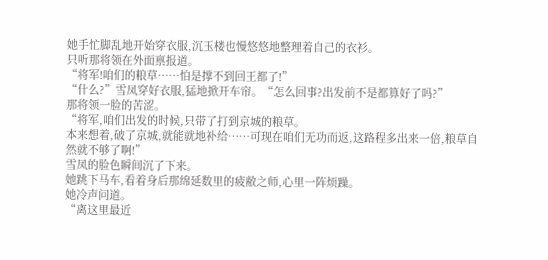她手忙脚乱地开始穿衣服,沉玉楼也慢悠悠地整理着自己的衣衫。
只听那将领在外面禀报道。
“将军!咱们的粮草……怕是撑不到回王都了!”
“什么?”雪凤穿好衣服,猛地掀开车帘。“怎么回事?出发前不是都算好了吗?”
那将领一脸的苦涩。
“将军,咱们出发的时候,只带了打到京城的粮草。
本来想着,破了京城,就能就地补给……可现在咱们无功而返,这路程多出来一倍,粮草自然就不够了啊!”
雪凤的脸色瞬间沉了下来。
她跳下马车,看着身后那绵延数里的疲敝之师,心里一阵烦躁。
她冷声问道。
“离这里最近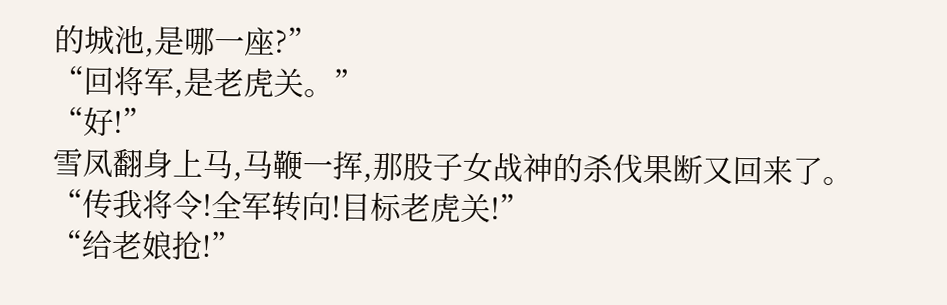的城池,是哪一座?”
“回将军,是老虎关。”
“好!”
雪凤翻身上马,马鞭一挥,那股子女战神的杀伐果断又回来了。
“传我将令!全军转向!目标老虎关!”
“给老娘抢!”